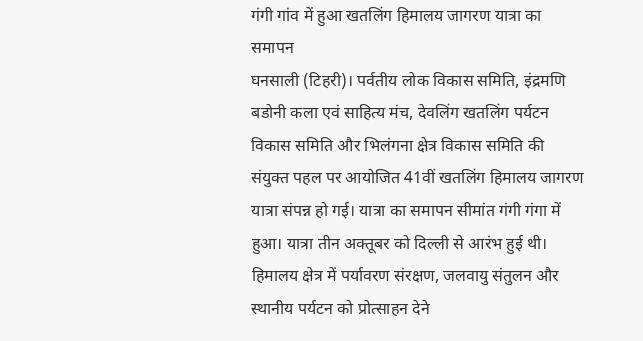गंगी गांव में हुआ खतलिंग हिमालय जागरण यात्रा का समापन
घनसाली (टिहरी)। पर्वतीय लोक विकास समिति, इंद्रमणि बडोनी कला एवं साहित्य मंच, देवलिंग खतलिंग पर्यटन विकास समिति और भिलंगना क्षेत्र विकास समिति की संयुक्त पहल पर आयोजित 41वीं खतलिंग हिमालय जागरण यात्रा संपन्न हो गई। यात्रा का समापन सीमांत गंगी गंगा में हुआ। यात्रा तीन अक्तूबर को दिल्ली से आरंभ हुई थी। हिमालय क्षेत्र में पर्यावरण संरक्षण, जलवायु संतुलन और स्थानीय पर्यटन को प्रोत्साहन देने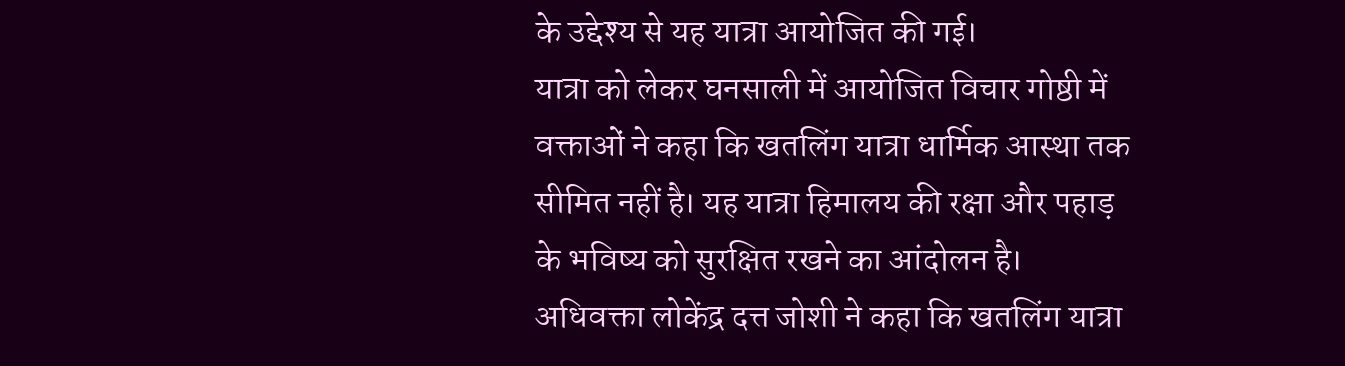के उद्देश्य से यह यात्रा आयोजित की गई।
यात्रा को लेकर घनसाली में आयोजित विचार गोष्ठी में वक्ताओं ने कहा कि खतलिंग यात्रा धार्मिक आस्था तक सीमित नहीं है। यह यात्रा हिमालय की रक्षा और पहाड़ के भविष्य को सुरक्षित रखने का आंदोलन है। अधिवक्ता लोकेंद्र दत्त जोशी ने कहा कि खतलिंग यात्रा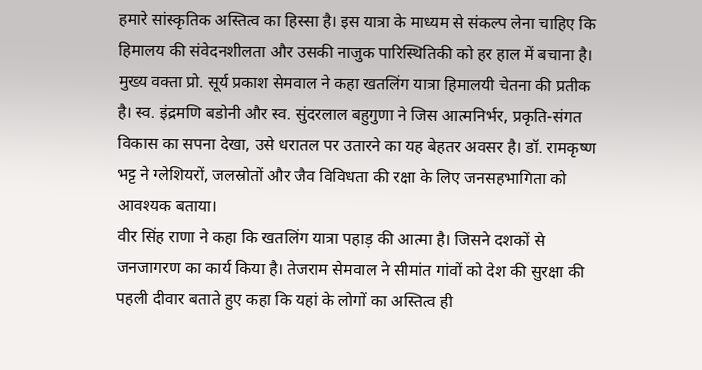हमारे सांस्कृतिक अस्तित्व का हिस्सा है। इस यात्रा के माध्यम से संकल्प लेना चाहिए कि हिमालय की संवेदनशीलता और उसकी नाजुक पारिस्थितिकी को हर हाल में बचाना है।
मुख्य वक्ता प्रो. सूर्य प्रकाश सेमवाल ने कहा खतलिंग यात्रा हिमालयी चेतना की प्रतीक है। स्व. इंद्रमणि बडोनी और स्व. सुंदरलाल बहुगुणा ने जिस आत्मनिर्भर, प्रकृति-संगत विकास का सपना देखा, उसे धरातल पर उतारने का यह बेहतर अवसर है। डॉ. रामकृष्ण भट्ट ने ग्लेशियरों, जलस्रोतों और जैव विविधता की रक्षा के लिए जनसहभागिता को आवश्यक बताया।
वीर सिंह राणा ने कहा कि खतलिंग यात्रा पहाड़ की आत्मा है। जिसने दशकों से जनजागरण का कार्य किया है। तेजराम सेमवाल ने सीमांत गांवों को देश की सुरक्षा की पहली दीवार बताते हुए कहा कि यहां के लोगों का अस्तित्व ही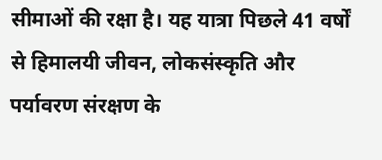सीमाओं की रक्षा है। यह यात्रा पिछले 41 वर्षों से हिमालयी जीवन, लोकसंस्कृति और पर्यावरण संरक्षण के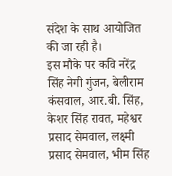संदेश के साथ आयोजित की जा रही है।
इस मौके पर कवि नरेंद्र सिंह नेगी गुंजन, बेलीराम कंसवाल, आर.बी. सिंह, केशर सिंह रावत, महेश्वर प्रसाद सेमवाल, लक्ष्मी प्रसाद सेमवाल, भीम सिंह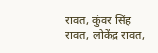रावत, कुंवर सिंह रावत, लोकेंद्र रावत,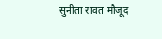सुनीता रावत मौजूद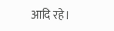आदि रहे।